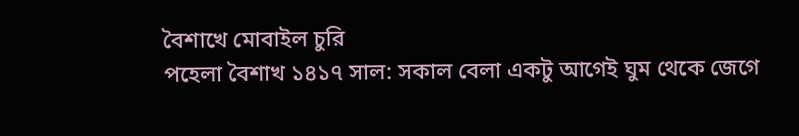বৈশাখে মোবাইল চুরি
পহেলা বৈশাখ ১৪১৭ সাল: সকাল বেলা একটু আগেই ঘুম থেকে জেগে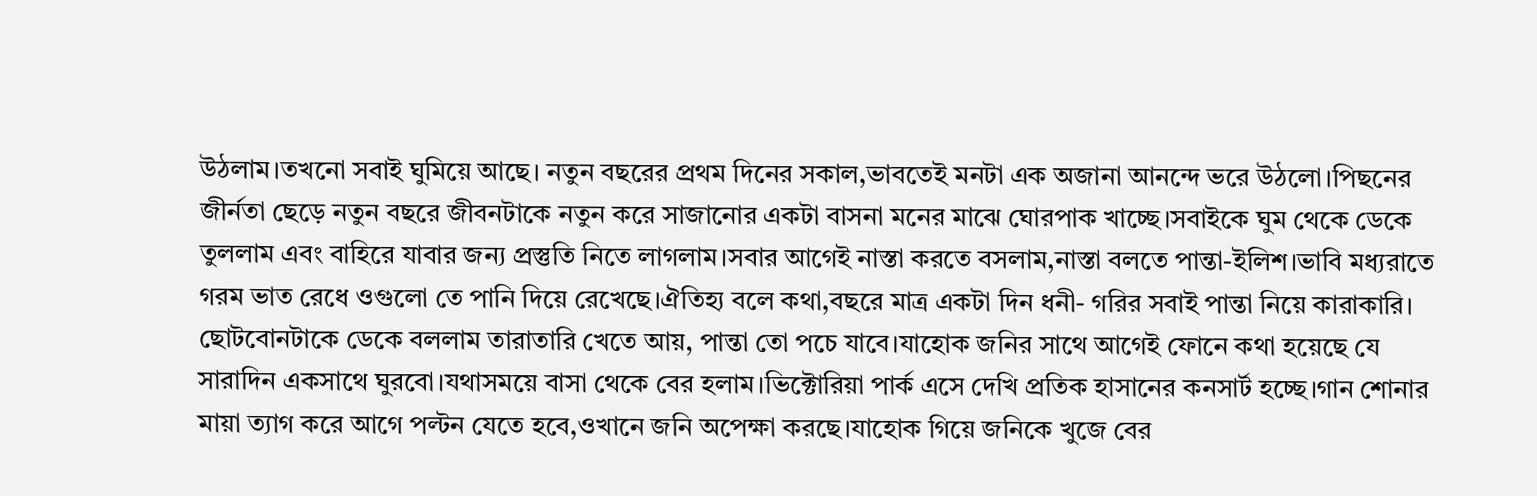উঠলাম।তখনো সবাই ঘুমিয়ে আছে। নতুন বছরের প্রথম দিনের সকাল,ভাবতেই মনটা এক অজানা আনন্দে ভরে উঠলো।পিছনের জীর্নতা ছেড়ে নতুন বছরে জীবনটাকে নতুন করে সাজানোর একটা বাসনা মনের মাঝে ঘোরপাক খাচ্ছে।সবাইকে ঘুম থেকে ডেকে তুললাম এবং বাহিরে যাবার জন্য প্রস্তুতি নিতে লাগলাম।সবার আগেই নাস্তা করতে বসলাম,নাস্তা বলতে পান্তা-ইলিশ।ভাবি মধ্যরাতে গরম ভাত রেধে ওগুলো তে পানি দিয়ে রেখেছে।ঐতিহ্য বলে কথা,বছরে মাত্র একটা দিন ধনী- গরির সবাই পান্তা নিয়ে কারাকারি। ছোটবোনটাকে ডেকে বললাম তারাতারি খেতে আয়, পান্তা তো পচে যাবে।যাহোক জনির সাথে আগেই ফোনে কথা হয়েছে যে সারাদিন একসাথে ঘুরবো।যথাসময়ে বাসা থেকে বের হলাম।ভিক্টোরিয়া পার্ক এসে দেখি প্রতিক হাসানের কনসার্ট হচ্ছে।গান শোনার মায়া ত্যাগ করে আগে পল্টন যেতে হবে,ওখানে জনি অপেক্ষা করছে।যাহোক গিয়ে জনিকে খুজে বের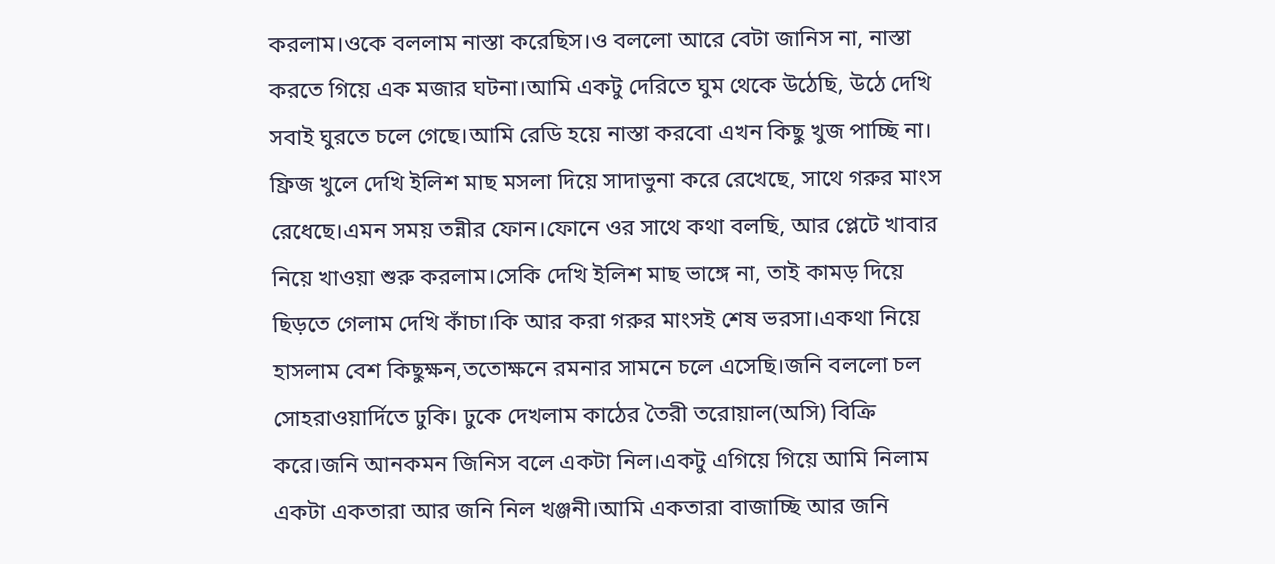করলাম।ওকে বললাম নাস্তা করেছিস।ও বললো আরে বেটা জানিস না, নাস্তা করতে গিয়ে এক মজার ঘটনা।আমি একটু দেরিতে ঘুম থেকে উঠেছি, উঠে দেখি সবাই ঘুরতে চলে গেছে।আমি রেডি হয়ে নাস্তা করবো এখন কিছু খুজ পাচ্ছি না। ফ্রিজ খুলে দেখি ইলিশ মাছ মসলা দিয়ে সাদাভুনা করে রেখেছে, সাথে গরুর মাংস রেধেছে।এমন সময় তন্নীর ফোন।ফোনে ওর সাথে কথা বলছি, আর প্লেটে খাবার নিয়ে খাওয়া শুরু করলাম।সেকি দেখি ইলিশ মাছ ভাঙ্গে না, তাই কামড় দিয়ে ছিড়তে গেলাম দেখি কাঁচা।কি আর করা গরুর মাংসই শেষ ভরসা।একথা নিয়ে হাসলাম বেশ কিছুক্ষন,ততোক্ষনে রমনার সামনে চলে এসেছি।জনি বললো চল সোহরাওয়ার্দিতে ঢুকি। ঢুকে দেখলাম কাঠের তৈরী তরোয়াল(অসি) বিক্রি করে।জনি আনকমন জিনিস বলে একটা নিল।একটু এগিয়ে গিয়ে আমি নিলাম একটা একতারা আর জনি নিল খঞ্জনী।আমি একতারা বাজাচ্ছি আর জনি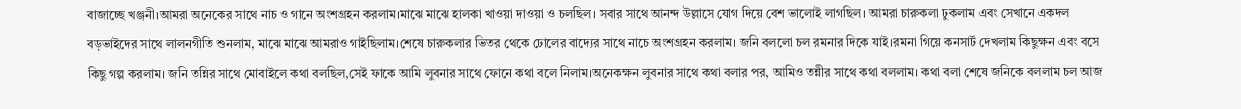বাজাচ্ছে খঞ্জনী।আমরা অনেকের সাথে নাচ ও গানে অংশগ্রহন করলাম।মাঝে মাঝে হালকা খাওয়া দাওয়া ও চলছিল। সবার সাথে আনন্দ উল্লাসে যোগ দিয়ে বেশ ভালোই লাগছিল। আমরা চারুকলা ঢুকলাম এবং সেখানে একদল বড়ভাইদের সাথে লালনগীতি শুনলাম, মাঝে মাঝে আমরাও গাইছিলাম।শেষে চারুকলার ভিতর থেকে ঢোলের বাদ্যের সাথে নাচে অংশগ্রহন করলাম। জনি বললো চল রমনার দিকে যাই।রমনা গিয়ে কনসার্ট দেখলাম কিছুক্ষন এবং বসে কিছু গল্প করলাম। জনি তন্নির সাথে মোবাইলে কথা বলছিল,সেই ফাকে আমি লুবনার সাথে ফোনে কথা বলে নিলাম।অনেকক্ষন লুবনার সাথে কথা বলার পর, আমিও তন্নীর সাথে কথা বললাম। কথা বলা শেষে জনিকে বললাম চল আজ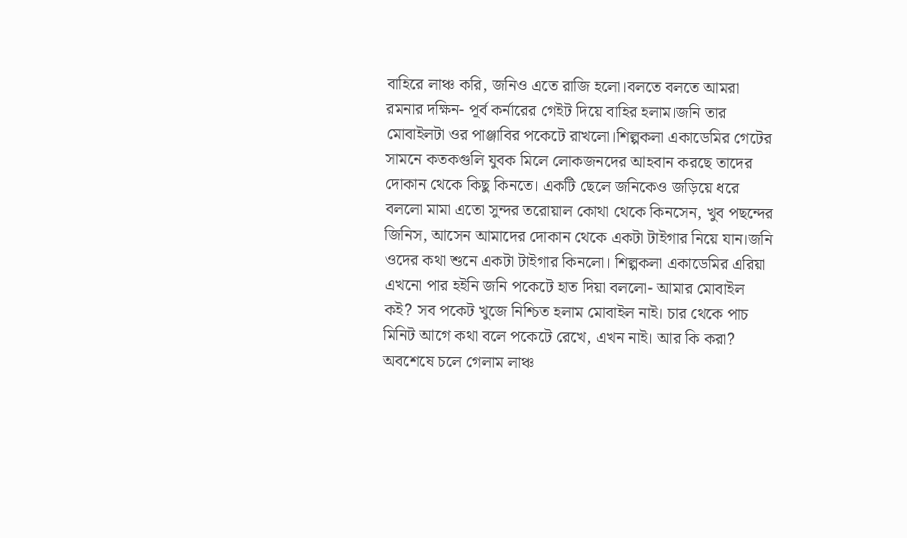বাহিরে লাঞ্চ করি, জনিও এতে রাজি হলো।বলতে বলতে আমরা রমনার দক্ষিন- পূর্ব কর্নারের গেইট দিয়ে বাহির হলাম।জনি তার মোবাইলটা ওর পাঞ্জাবির পকেটে রাখলো।শিল্পকলা একাডেমির গেটের সামনে কতকগুলি যুবক মিলে লোকজনদের আহবান করছে তাদের দোকান থেকে কিছু কিনতে। একটি ছেলে জনিকেও জড়িয়ে ধরে বললো মামা এতো সুন্দর তরোয়াল কোথা থেকে কিনসেন, খুব পছন্দের জিনিস, আসেন আমাদের দোকান থেকে একটা টাইগার নিয়ে যান।জনি ওদের কথা শুনে একটা টাইগার কিনলো। শিল্পকলা একাডেমির এরিয়া এখনো পার হইনি জনি পকেটে হাত দিয়া বললো- আমার মোবাইল কই? সব পকেট খুজে নিশ্চিত হলাম মোবাইল নাই। চার থেকে পাচ মিনিট আগে কথা বলে পকেটে রেখে, এখন নাই। আর কি করা? অবশেষে চলে গেলাম লাঞ্চ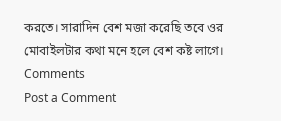করতে। সারাদিন বেশ মজা করেছি তবে ওর মোবাইলটার কথা মনে হলে বেশ কষ্ট লাগে।
Comments
Post a Comment